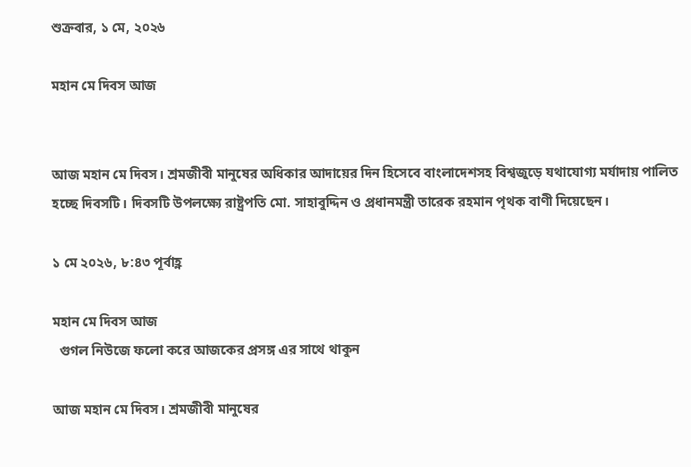শুক্রবার, ১ মে, ২০২৬

মহান মে দিবস আজ


আজ মহান মে দিবস। শ্রমজীবী মানুষের অধিকার আদায়ের দিন হিসেবে বাংলাদেশসহ বিশ্বজুড়ে যথাযোগ্য মর্যাদায় পালিত হচ্ছে দিবসটি। দিবসটি উপলক্ষ্যে রাষ্ট্রপতি মো. সাহাবুদ্দিন ও প্রধানমন্ত্রী তারেক রহমান পৃথক বাণী দিয়েছেন।

১ মে ২০২৬, ৮:৪৩ পূর্বাহ্ণ

মহান মে দিবস আজ
  গুগল নিউজে ফলো করে আজকের প্রসঙ্গ এর সাথে থাকুন

আজ মহান মে দিবস। শ্রমজীবী মানুষের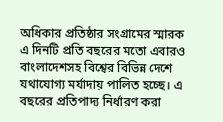অধিকার প্রতিষ্ঠার সংগ্রামের স্মারক এ দিনটি প্রতি বছরের মতো এবারও বাংলাদেশসহ বিশ্বের বিভিন্ন দেশে যথাযোগ্য মর্যাদায় পালিত হচ্ছে। এ বছরের প্রতিপাদ্য নির্ধারণ করা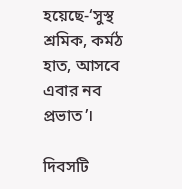হয়েছে-‘সুস্থ শ্রমিক, কর্মঠ হাত, আসবে এবার নব প্রভাত’।

দিবসটি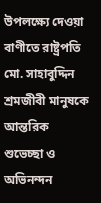উপলক্ষ্যে দেওয়া বাণীতে রাষ্ট্রপতি মো. সাহাবুদ্দিন শ্রমজীবী মানুষকে আন্তরিক শুভেচ্ছা ও অভিনন্দন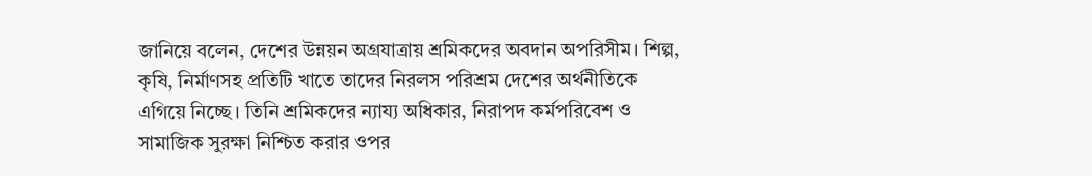জানিয়ে বলেন, দেশের উন্নয়ন অগ্রযাত্রায় শ্রমিকদের অবদান অপরিসীম। শিল্প, কৃষি, নির্মাণসহ প্রতিটি খাতে তাদের নিরলস পরিশ্রম দেশের অর্থনীতিকে এগিয়ে নিচ্ছে। তিনি শ্রমিকদের ন্যায্য অধিকার, নিরাপদ কর্মপরিবেশ ও সামাজিক সুরক্ষা নিশ্চিত করার ওপর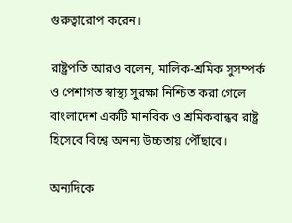গুরুত্বারোপ করেন।

রাষ্ট্রপতি আরও বলেন, মালিক-শ্রমিক সুসম্পর্ক ও পেশাগত স্বাস্থ্য সুরক্ষা নিশ্চিত করা গেলে বাংলাদেশ একটি মানবিক ও শ্রমিকবান্ধব রাষ্ট্র হিসেবে বিশ্বে অনন্য উচ্চতায় পৌঁছাবে।

অন্যদিকে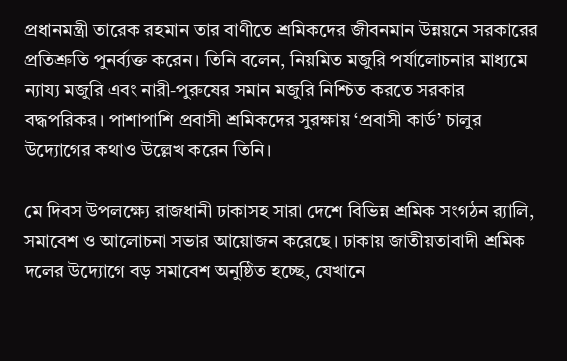প্রধানমন্ত্রী তারেক রহমান তার বাণীতে শ্রমিকদের জীবনমান উন্নয়নে সরকারের প্রতিশ্রুতি পুনর্ব্যক্ত করেন। তিনি বলেন, নিয়মিত মজুরি পর্যালোচনার মাধ্যমে ন্যায্য মজুরি এবং নারী-পুরুষের সমান মজুরি নিশ্চিত করতে সরকার বদ্ধপরিকর। পাশাপাশি প্রবাসী শ্রমিকদের সুরক্ষায় ‘প্রবাসী কার্ড’ চালুর উদ্যোগের কথাও উল্লেখ করেন তিনি।

মে দিবস উপলক্ষ্যে রাজধানী ঢাকাসহ সারা দেশে বিভিন্ন শ্রমিক সংগঠন র‌্যালি, সমাবেশ ও আলোচনা সভার আয়োজন করেছে। ঢাকায় জাতীয়তাবাদী শ্রমিক দলের উদ্যোগে বড় সমাবেশ অনুষ্ঠিত হচ্ছে, যেখানে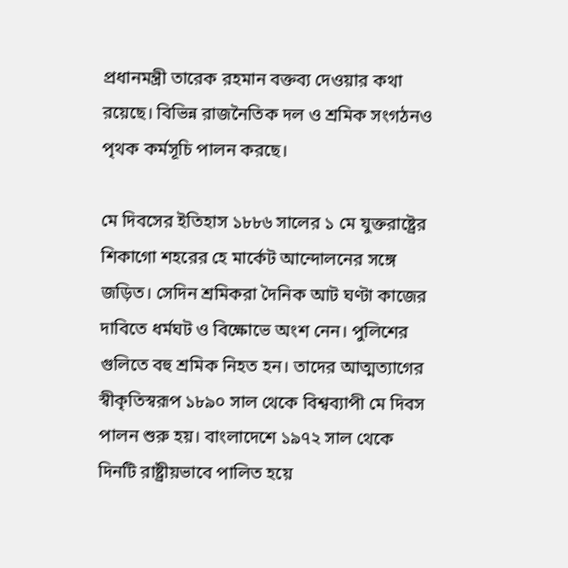প্রধানমন্ত্রী তারেক রহমান বক্তব্য দেওয়ার কথা রয়েছে। বিভিন্ন রাজনৈতিক দল ও শ্রমিক সংগঠনও পৃথক কর্মসূচি পালন করছে।

মে দিবসের ইতিহাস ১৮৮৬ সালের ১ মে যুক্তরাষ্ট্রের শিকাগো শহরের হে মার্কেট আন্দোলনের সঙ্গে জড়িত। সেদিন শ্রমিকরা দৈনিক আট ঘণ্টা কাজের দাবিতে ধর্মঘট ও বিক্ষোভে অংশ নেন। পুলিশের গুলিতে বহু শ্রমিক নিহত হন। তাদের আত্মত্যাগের স্বীকৃতিস্বরূপ ১৮৯০ সাল থেকে বিশ্বব্যাপী মে দিবস পালন শুরু হয়। বাংলাদেশে ১৯৭২ সাল থেকে দিনটি রাষ্ট্রীয়ভাবে পালিত হয়ে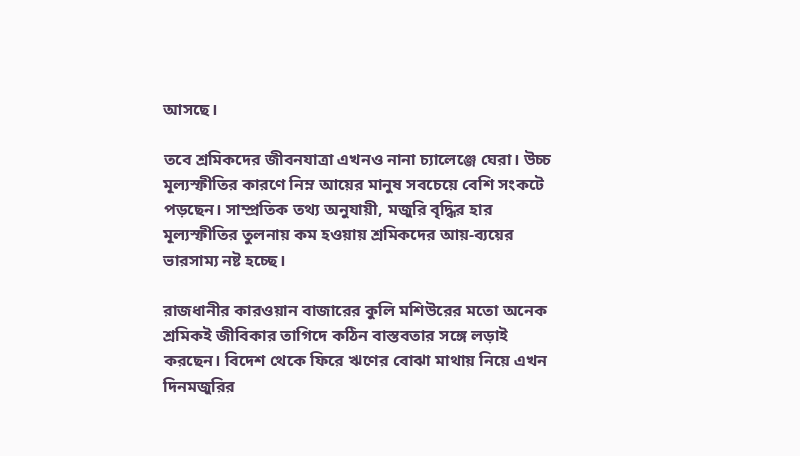আসছে।

তবে শ্রমিকদের জীবনযাত্রা এখনও নানা চ্যালেঞ্জে ঘেরা। উচ্চ মূল্যস্ফীতির কারণে নিম্ন আয়ের মানুষ সবচেয়ে বেশি সংকটে পড়ছেন। সাম্প্রতিক তথ্য অনুযায়ী, মজুরি বৃদ্ধির হার মূল্যস্ফীতির তুলনায় কম হওয়ায় শ্রমিকদের আয়-ব্যয়ের ভারসাম্য নষ্ট হচ্ছে।

রাজধানীর কারওয়ান বাজারের কুলি মশিউরের মতো অনেক শ্রমিকই জীবিকার তাগিদে কঠিন বাস্তবতার সঙ্গে লড়াই করছেন। বিদেশ থেকে ফিরে ঋণের বোঝা মাথায় নিয়ে এখন দিনমজুরির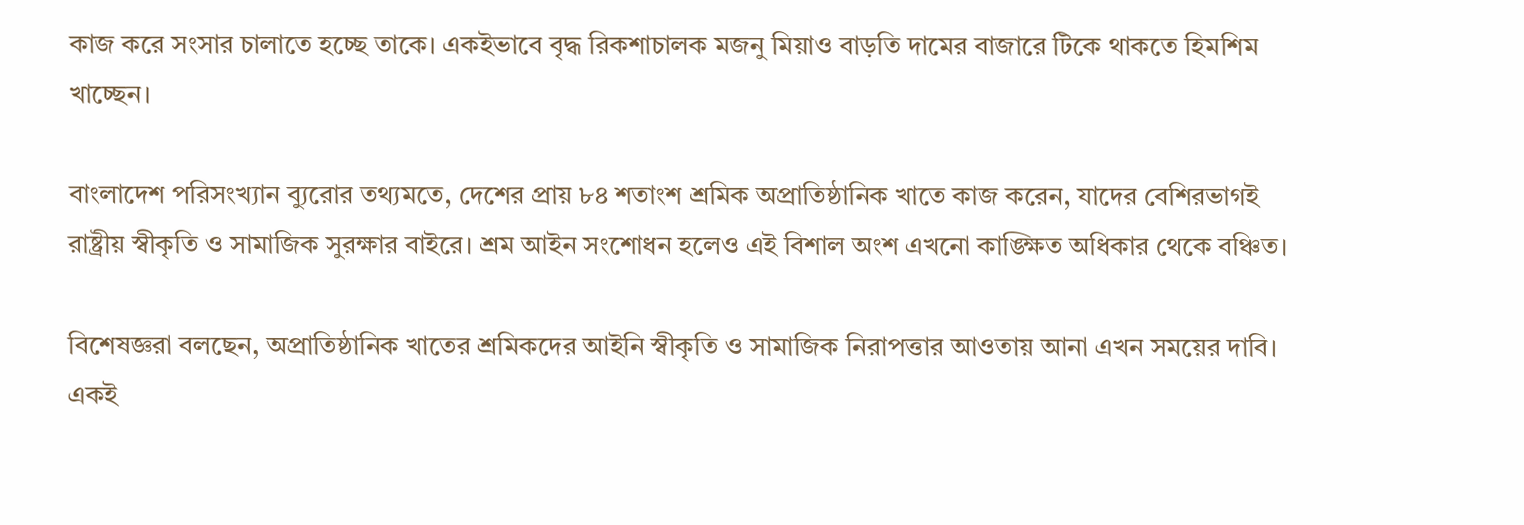কাজ করে সংসার চালাতে হচ্ছে তাকে। একইভাবে বৃদ্ধ রিকশাচালক মজনু মিয়াও বাড়তি দামের বাজারে টিকে থাকতে হিমশিম খাচ্ছেন।

বাংলাদেশ পরিসংখ্যান ব্যুরোর তথ্যমতে, দেশের প্রায় ৮৪ শতাংশ শ্রমিক অপ্রাতিষ্ঠানিক খাতে কাজ করেন, যাদের বেশিরভাগই রাষ্ট্রীয় স্বীকৃতি ও সামাজিক সুরক্ষার বাইরে। শ্রম আইন সংশোধন হলেও এই বিশাল অংশ এখনো কাঙ্ক্ষিত অধিকার থেকে বঞ্চিত।

বিশেষজ্ঞরা বলছেন, অপ্রাতিষ্ঠানিক খাতের শ্রমিকদের আইনি স্বীকৃতি ও সামাজিক নিরাপত্তার আওতায় আনা এখন সময়ের দাবি। একই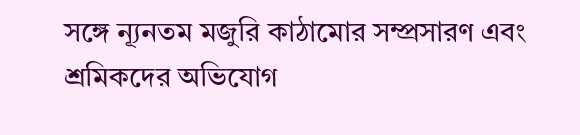সঙ্গে ন্যূনতম মজুরি কাঠামোর সম্প্রসারণ এবং শ্রমিকদের অভিযোগ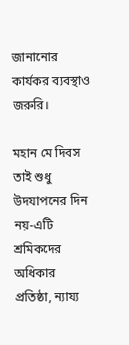জানানোর কার্যকর ব্যবস্থাও জরুরি।

মহান মে দিবস তাই শুধু উদযাপনের দিন নয়-এটি শ্রমিকদের অধিকার প্রতিষ্ঠা, ন্যায্য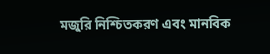মজুরি নিশ্চিতকরণ এবং মানবিক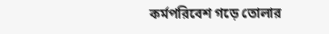কর্মপরিবেশ গড়ে তোলার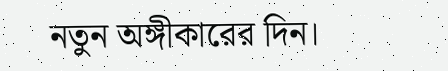নতুন অঙ্গীকারের দিন।